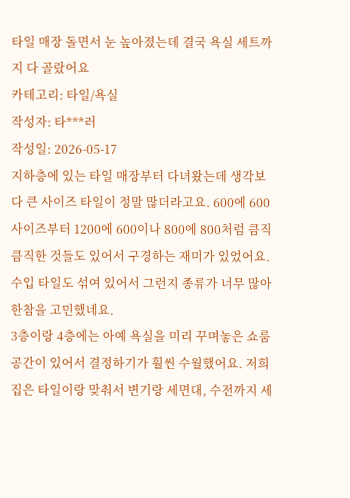타일 매장 돌면서 눈 높아졌는데 결국 욕실 세트까지 다 골랐어요
카테고리: 타일/욕실
작성자: 타***러
작성일: 2026-05-17
지하층에 있는 타일 매장부터 다녀왔는데 생각보다 큰 사이즈 타일이 정말 많더라고요. 600에 600 사이즈부터 1200에 600이나 800에 800처럼 큼직큼직한 것들도 있어서 구경하는 재미가 있었어요. 수입 타일도 섞여 있어서 그런지 종류가 너무 많아 한참을 고민했네요.
3층이랑 4층에는 아예 욕실을 미리 꾸며놓은 쇼룸 공간이 있어서 결정하기가 훨씬 수월했어요. 저희 집은 타일이랑 맞춰서 변기랑 세면대, 수전까지 세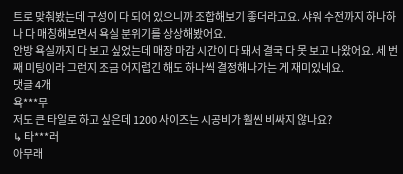트로 맞춰봤는데 구성이 다 되어 있으니까 조합해보기 좋더라고요. 샤워 수전까지 하나하나 다 매칭해보면서 욕실 분위기를 상상해봤어요.
안방 욕실까지 다 보고 싶었는데 매장 마감 시간이 다 돼서 결국 다 못 보고 나왔어요. 세 번째 미팅이라 그런지 조금 어지럽긴 해도 하나씩 결정해나가는 게 재미있네요.
댓글 4개
욕***무
저도 큰 타일로 하고 싶은데 1200 사이즈는 시공비가 훨씬 비싸지 않나요?
↳ 타***러
아무래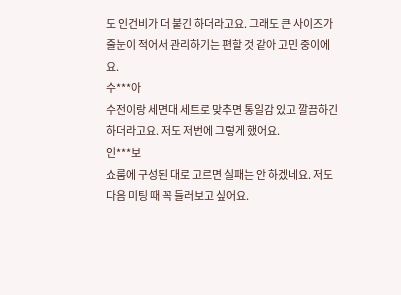도 인건비가 더 붙긴 하더라고요. 그래도 큰 사이즈가 줄눈이 적어서 관리하기는 편할 것 같아 고민 중이에요.
수***아
수전이랑 세면대 세트로 맞추면 통일감 있고 깔끔하긴 하더라고요. 저도 저번에 그렇게 했어요.
인***보
쇼룸에 구성된 대로 고르면 실패는 안 하겠네요. 저도 다음 미팅 때 꼭 들러보고 싶어요.